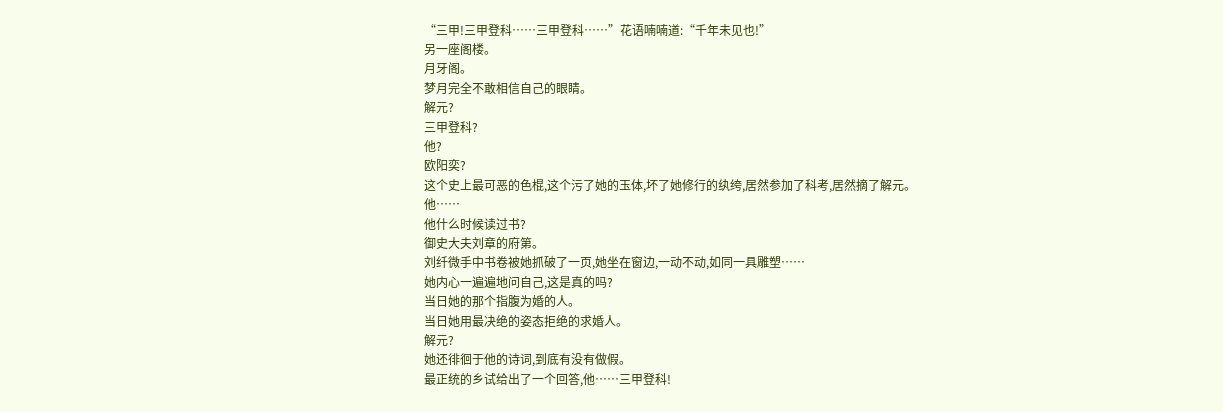“三甲!三甲登科……三甲登科……”花语喃喃道:“千年未见也!”
另一座阁楼。
月牙阁。
梦月完全不敢相信自己的眼睛。
解元?
三甲登科?
他?
欧阳奕?
这个史上最可恶的色棍,这个污了她的玉体,坏了她修行的纨绔,居然参加了科考,居然摘了解元。
他……
他什么时候读过书?
御史大夫刘章的府第。
刘纤微手中书卷被她抓破了一页,她坐在窗边,一动不动,如同一具雕塑……
她内心一遍遍地问自己,这是真的吗?
当日她的那个指腹为婚的人。
当日她用最决绝的姿态拒绝的求婚人。
解元?
她还徘徊于他的诗词,到底有没有做假。
最正统的乡试给出了一个回答,他……三甲登科!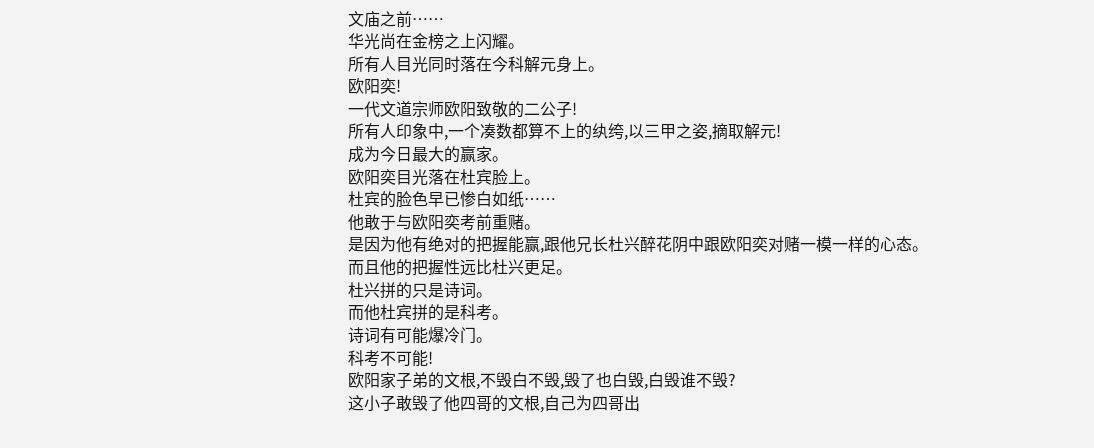文庙之前……
华光尚在金榜之上闪耀。
所有人目光同时落在今科解元身上。
欧阳奕!
一代文道宗师欧阳致敬的二公子!
所有人印象中,一个凑数都算不上的纨绔,以三甲之姿,摘取解元!
成为今日最大的赢家。
欧阳奕目光落在杜宾脸上。
杜宾的脸色早已惨白如纸……
他敢于与欧阳奕考前重赌。
是因为他有绝对的把握能赢,跟他兄长杜兴醉花阴中跟欧阳奕对赌一模一样的心态。
而且他的把握性远比杜兴更足。
杜兴拼的只是诗词。
而他杜宾拼的是科考。
诗词有可能爆冷门。
科考不可能!
欧阳家子弟的文根,不毁白不毁,毁了也白毁,白毁谁不毁?
这小子敢毁了他四哥的文根,自己为四哥出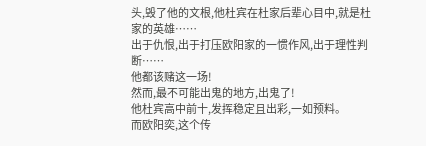头,毁了他的文根,他杜宾在杜家后辈心目中,就是杜家的英雄……
出于仇恨,出于打压欧阳家的一惯作风,出于理性判断……
他都该赌这一场!
然而,最不可能出鬼的地方,出鬼了!
他杜宾高中前十,发挥稳定且出彩,一如预料。
而欧阳奕,这个传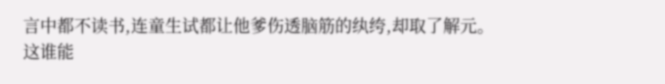言中都不读书,连童生试都让他爹伤透脑筋的纨绔,却取了解元。
这谁能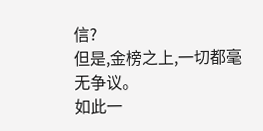信?
但是,金榜之上,一切都毫无争议。
如此一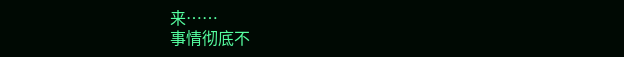来……
事情彻底不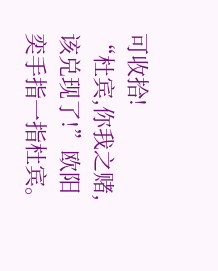可收拾!
“杜宾,你我之赌,该兑现了!”欧阳奕手指一指杜宾。